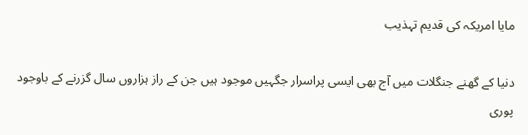مایا امریکہ کی قدیم تہذیب

دنیا کے گھنے جنگلات میں آج بھی ایسی پراسرار جگہیں موجود ہیں جن کے راز ہزاروں سال گزرنے کے باوجود پوری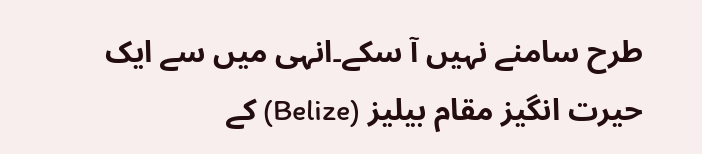طرح سامنے نہیں آ سکے۔انہی میں سے ایک حیرت انگیز مقام بیلیز (Belize) کے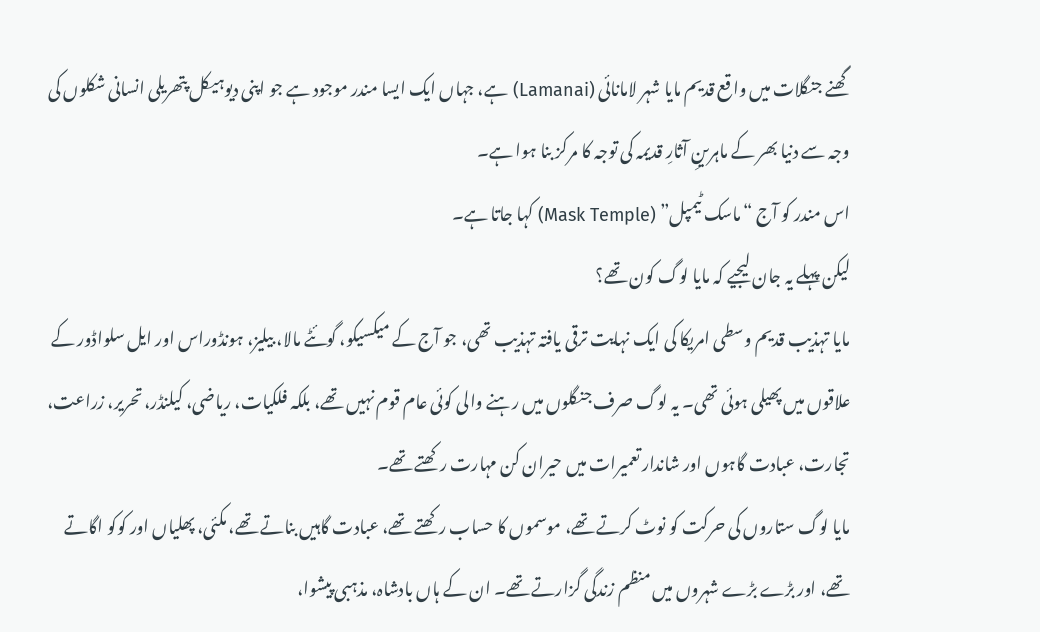گھنے جنگلات میں واقع قدیم مایا شہر لامانائی (Lamanai) ہے، جہاں ایک ایسا مندر موجود ہے جو اپنی دیوہیکل پتھریلی انسانی شکلوں کی وجہ سے دنیا بھر کے ماہرینِ آثارِ قدیمہ کی توجہ کا مرکز بنا ہوا ہے۔
اس مندر کو آج “ماسک ٹیمپل” (Mask Temple) کہا جاتا ہے۔
لیکن پہلے یہ جان لیجیے کہ مایا لوگ کون تھے؟
مایا تہذیب قدیم وسطی امریکا کی ایک نہایت ترقی یافتہ تہذیب تھی، جو آج کے میکسیکو، گوئٹے مالا، بیلیز، ہونڈوراس اور ایل سلواڈور کے علاقوں میں پھیلی ہوئی تھی۔ یہ لوگ صرف جنگلوں میں رہنے والی کوئی عام قوم نہیں تھے، بلکہ فلکیات، ریاضی، کیلنڈر، تحریر، زراعت، تجارت، عبادت گاہوں اور شاندار تعمیرات میں حیران کن مہارت رکھتے تھے۔
مایا لوگ ستاروں کی حرکت کو نوٹ کرتے تھے، موسموں کا حساب رکھتے تھے، عبادت گاہیں بناتے تھے، مکئی، پھلیاں اور کوکو اگاتے تھے، اور بڑے بڑے شہروں میں منظم زندگی گزارتے تھے۔ ان کے ہاں بادشاہ، مذہبی پیشوا،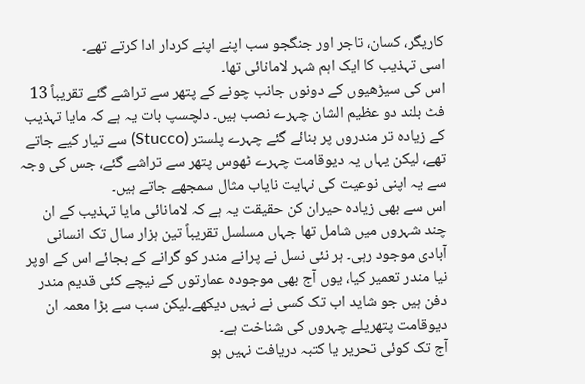کاریگر، کسان، تاجر اور جنگجو سب اپنے اپنے کردار ادا کرتے تھے۔
اسی تہذیب کا ایک اہم شہر لامانائی تھا۔
اس کی سیڑھیوں کے دونوں جانب چونے کے پتھر سے تراشے گئے تقریباً 13 فٹ بلند دو عظیم الشان چہرے نصب ہیں۔ دلچسپ بات یہ ہے کہ مایا تہذیب کے زیادہ تر مندروں پر بنائے گئے چہرے پلستر (Stucco) سے تیار کیے جاتے تھے، لیکن یہاں یہ دیوقامت چہرے ٹھوس پتھر سے تراشے گئے، جس کی وجہ سے یہ اپنی نوعیت کی نہایت نایاب مثال سمجھے جاتے ہیں۔
اس سے بھی زیادہ حیران کن حقیقت یہ ہے کہ لامانائی مایا تہذیب کے ان چند شہروں میں شامل تھا جہاں مسلسل تقریباً تین ہزار سال تک انسانی آبادی موجود رہی۔ ہر نئی نسل نے پرانے مندر کو گرانے کے بجائے اس کے اوپر نیا مندر تعمیر کیا، یوں آج بھی موجودہ عمارتوں کے نیچے کئی قدیم مندر دفن ہیں جو شاید اب تک کسی نے نہیں دیکھے۔لیکن سب سے بڑا معمہ ان دیوقامت پتھریلے چہروں کی شناخت ہے۔
آج تک کوئی تحریر یا کتبہ دریافت نہیں ہو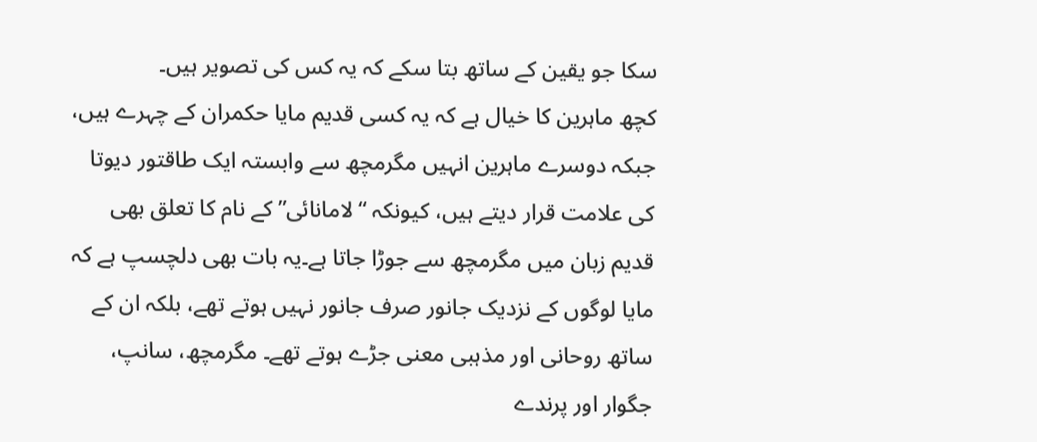سکا جو یقین کے ساتھ بتا سکے کہ یہ کس کی تصویر ہیں۔
کچھ ماہرین کا خیال ہے کہ یہ کسی قدیم مایا حکمران کے چہرے ہیں، جبکہ دوسرے ماہرین انہیں مگرمچھ سے وابستہ ایک طاقتور دیوتا کی علامت قرار دیتے ہیں، کیونکہ “لامانائی” کے نام کا تعلق بھی قدیم زبان میں مگرمچھ سے جوڑا جاتا ہے۔یہ بات بھی دلچسپ ہے کہ مایا لوگوں کے نزدیک جانور صرف جانور نہیں ہوتے تھے، بلکہ ان کے ساتھ روحانی اور مذہبی معنی جڑے ہوتے تھے۔ مگرمچھ، سانپ، جگوار اور پرندے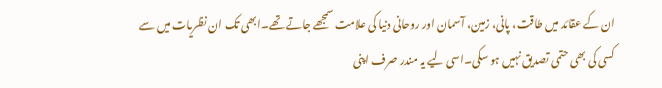ان کے عقائد میں طاقت، پانی، زمین، آسمان اور روحانی دنیا کی علامت سمجھے جاتے تھے۔ابھی تک ان نظریات میں سے کسی کی بھی حتمی تصدیق نہیں ہو سکی۔اسی لیے یہ مندر صرف اپنی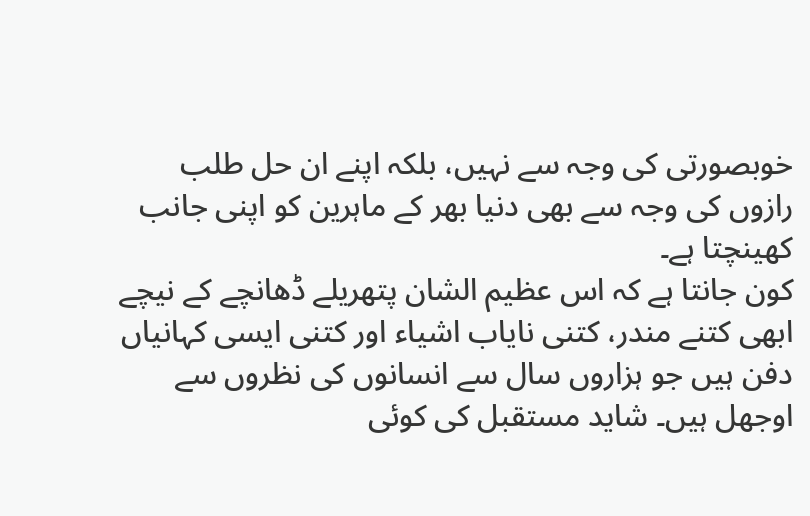خوبصورتی کی وجہ سے نہیں، بلکہ اپنے ان حل طلب رازوں کی وجہ سے بھی دنیا بھر کے ماہرین کو اپنی جانب کھینچتا ہے۔
کون جانتا ہے کہ اس عظیم الشان پتھریلے ڈھانچے کے نیچے ابھی کتنے مندر، کتنی نایاب اشیاء اور کتنی ایسی کہانیاں دفن ہیں جو ہزاروں سال سے انسانوں کی نظروں سے اوجھل ہیں۔ شاید مستقبل کی کوئی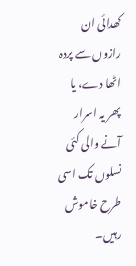کھدائی ان رازوں سے پردہ اٹھا دے، یا پھر یہ اسرار آنے والی کئی نسلوں تک اسی طرح خاموش رہیں۔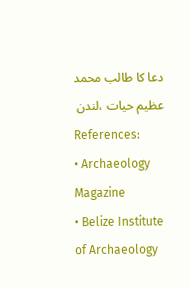دعا کا طالب محمد عظیم حیات ،لندن
References:
• Archaeology Magazine
• Belize Institute of Archaeology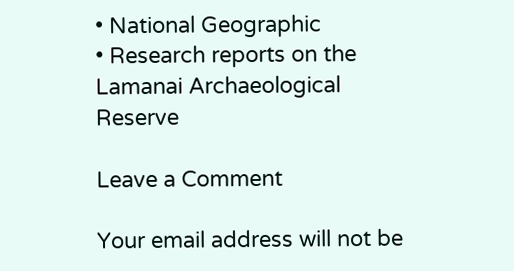• National Geographic
• Research reports on the Lamanai Archaeological Reserve

Leave a Comment

Your email address will not be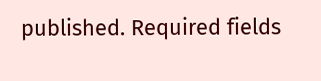published. Required fields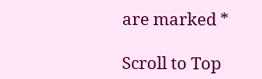are marked *

Scroll to Top